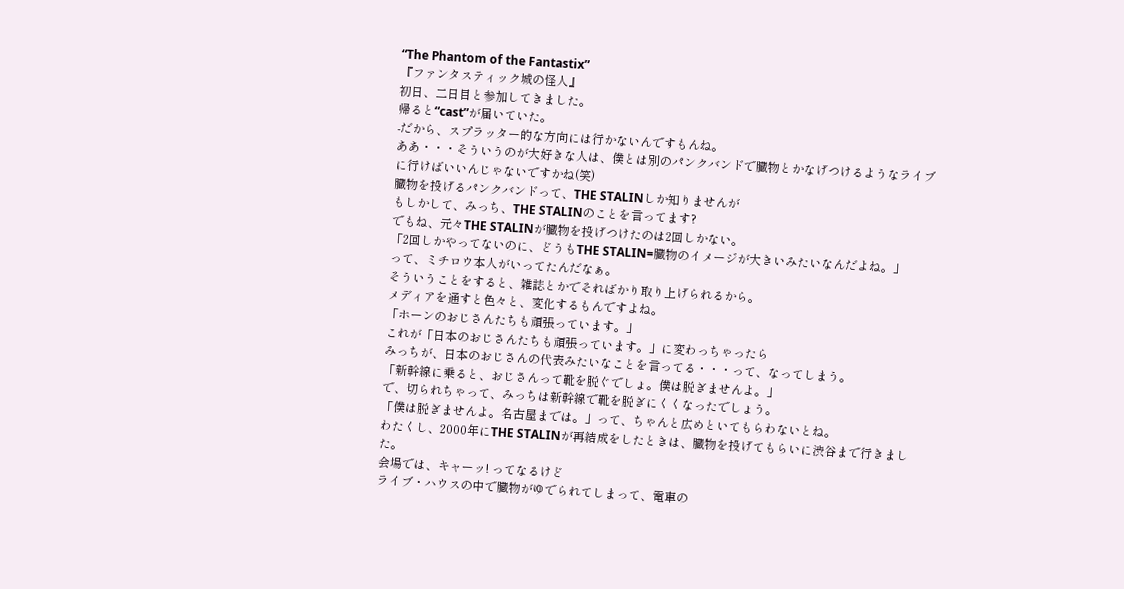“The Phantom of the Fantastix”
『ファンタスティック城の怪人』
初日、二日目と参加してきました。
帰ると“cast”が届いていた。
-だから、スプラッター的な方向には行かないんですもんね。
ああ・・・そういうのが大好きな人は、僕とは別のパンクバンドで臓物とかなげつけるようなライブに行けばいいんじゃないですかね(笑)
臓物を投げるパンクバンドって、THE STALINしか知りませんが
もしかして、みっち、THE STALINのことを言ってます?
でもね、元々THE STALINが臓物を投げつけたのは2回しかない。
「2回しかやってないのに、どうもTHE STALIN=臓物のイメージが大きいみたいなんだよね。」
って、ミチロウ本人がいってたんだなぁ。
そういうことをすると、雑誌とかでそればかり取り上げられるから。
メディアを通すと色々と、変化するもんですよね。
「ホーンのおじさんたちも頑張っています。」
これが「日本のおじさんたちも頑張っています。」に変わっちゃったら
みっちが、日本のおじさんの代表みたいなことを言ってる・・・って、なってしまう。
「新幹線に乗ると、おじさんって靴を脱ぐでしょ。僕は脱ぎませんよ。」
で、切られちゃって、みっちは新幹線で靴を脱ぎにくくなったでしょう。
「僕は脱ぎませんよ。名古屋までは。」って、ちゃんと広めといてもらわないとね。
わたくし、2000年にTHE STALINが再結成をしたときは、臓物を投げてもらいに渋谷まで行きました。
会場では、キャーッ! ってなるけど
ライブ・ハウスの中で臓物がゆでられてしまって、電車の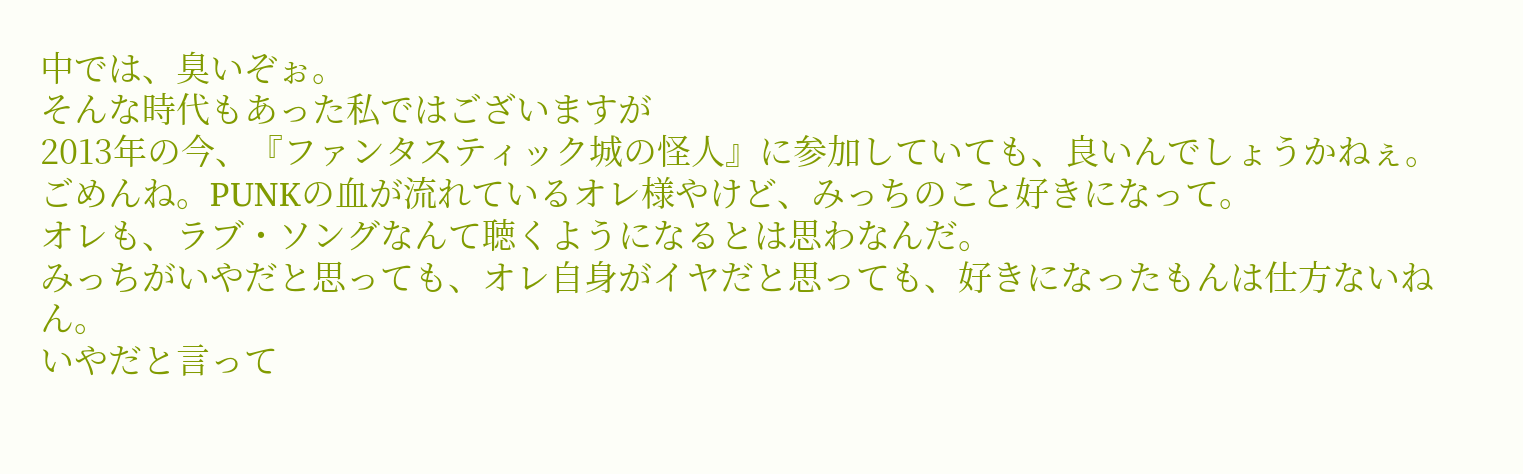中では、臭いぞぉ。
そんな時代もあった私ではございますが
2013年の今、『ファンタスティック城の怪人』に参加していても、良いんでしょうかねぇ。
ごめんね。PUNKの血が流れているオレ様やけど、みっちのこと好きになって。
オレも、ラブ・ソングなんて聴くようになるとは思わなんだ。
みっちがいやだと思っても、オレ自身がイヤだと思っても、好きになったもんは仕方ないねん。
いやだと言って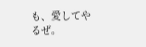も、愛してやるぜ。